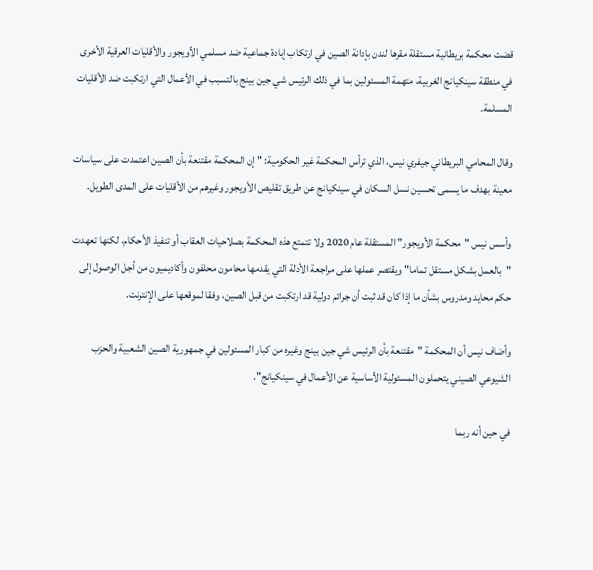قضت محكمة بريطانية مستقلة مقرها لندن بإدانة الصين في ارتكاب إبادة جماعية ضد مسلمي الأويجور والأقليات العرقية الأخرى في منطقة سينكيانج الغربية، متهمة المسئولين بما في ذلك الرئيس شي جين بينج بالتسبب في الأعمال التي ارتكبت ضد الأقليات المسلمة.

وقال المحامي البريطاني جيفري نيس، الذي ترأس المحكمة غير الحكومية: "إن المحكمة مقتنعة بأن الصين اعتمدت على سياسات معينة بهدف ما يسمى تحسين نسل السكان في سينكيانج عن طريق تقليص الأويجور وغيرهم من الأقليات على المدى الطويل.

وأسس نيس "محكمة الأويجور" المستقلة عام 2020 ولا تتمتع هذه المحكمة بصلاحيات العقاب أو تنفيذ الأحكام، لكنها تعهدت "بالعمل بشكل مستقل تماما" ويقتصر عملها على مراجعة الأدلة التي يقدمها محامون محلفون وأكاديميون من أجل الوصول إلى حكم محايد ومدروس بشأن ما إذا كان قد ثبت أن جرائم دولية قد ارتكبت من قبل الصين، وفقا لموقعها على الإنترنت.

وأضاف نيس أن المحكمة "مقتنعة بأن الرئيس شي جين بينج وغيره من كبار المسئولين في جمهورية الصين الشعبية والحزب الشيوعي الصيني يتحملون المسئولية الأساسية عن الأعمال في سينكيانج".

في حين أنه ربما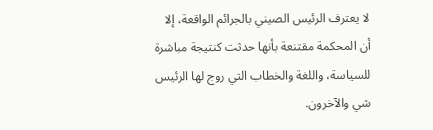لا يعترف الرئيس الصيني بالجرائم الواقعة، إلا أن المحكمة مقتنعة بأنها حدثت كنتيجة مباشرة للسياسة، واللغة والخطاب التي روج لها الرئيس شي والآخرون.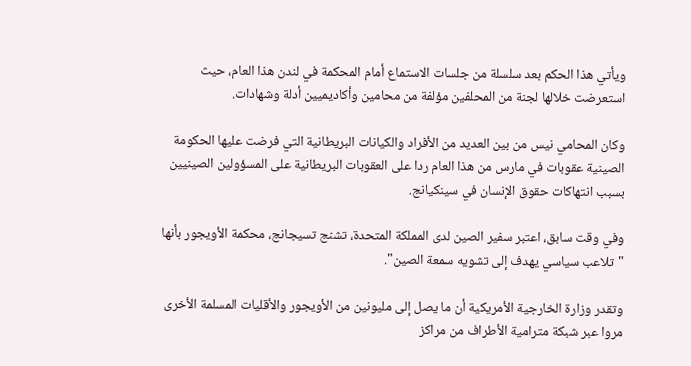ويأتي هذا الحكم بعد سلسلة من جلسات الاستماع أمام المحكمة في لندن هذا العام، حيث استعرضت خلالها لجنة من المحلفين مؤلفة من محامين وأكاديميين أدلة وشهادات.

وكان المحامي نيس من بين العديد من الأفراد والكيانات البريطانية التي فرضت عليها الحكومة الصينية عقوبات في مارس من هذا العام ردا على العقوبات البريطانية على المسؤولين الصينيين بسبب انتهاكات حقوق الإنسان في سينكيانج.

وفي وقت سابق، اعتبر سفير الصين لدى المملكة المتحدة، تشنج تسيجانج، محكمة الأويجور بأنها "تلاعب سياسي يهدف إلى تشويه سمعة الصين".

وتقدر وزارة الخارجية الأمريكية أن ما يصل إلى مليونين من الأويجور والأقليات المسلمة الأخرى مروا عبر شبكة مترامية الأطراف من مراكز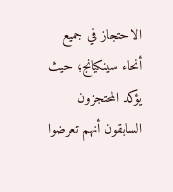الاحتجاز في جميع أنحاء سينكيانج؛ حيث يؤكد المحتجزون السابقون أنهم تعرضوا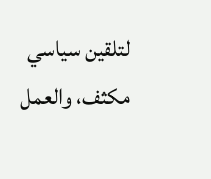لتلقين سياسي مكثف، والعمل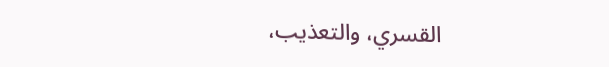القسري، والتعذيب،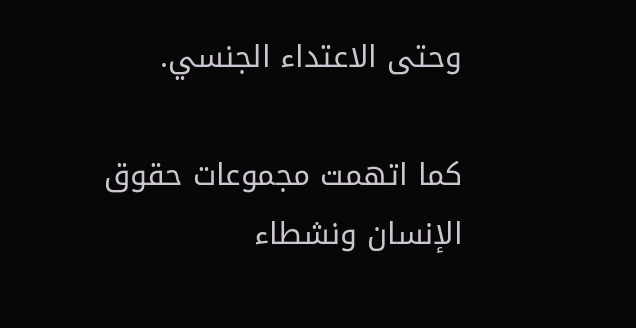وحتى الاعتداء الجنسي.

كما اتهمت مجموعات حقوق الإنسان ونشطاء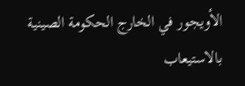الأويجور في الخارج الحكومة الصينية بالاستيعاب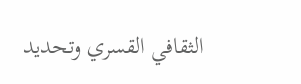الثقافي القسري وتحديد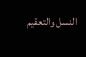النسل والتعقيم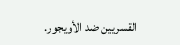القسريين ضد الأويجور.